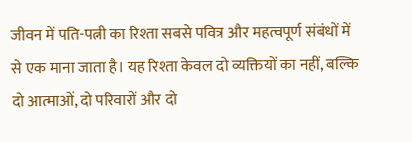जीवन में पति-पत्नी का रिश्ता सबसे पवित्र और महत्वपूर्ण संबंधों में से एक माना जाता है। यह रिश्ता केवल दो व्यक्तियों का नहीं, बल्कि दो आत्माओं, दो परिवारों और दो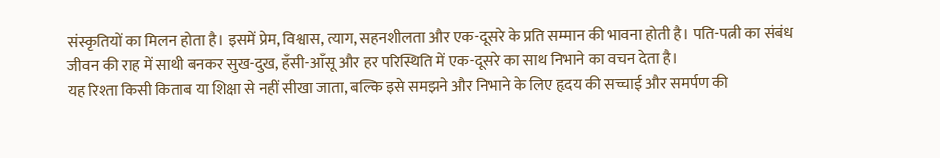संस्कृतियों का मिलन होता है। इसमें प्रेम, विश्वास, त्याग, सहनशीलता और एक-दूसरे के प्रति सम्मान की भावना होती है। पति-पत्नी का संबंध जीवन की राह में साथी बनकर सुख-दुख, हँसी-आँसू और हर परिस्थिति में एक-दूसरे का साथ निभाने का वचन देता है।
यह रिश्ता किसी किताब या शिक्षा से नहीं सीखा जाता, बल्कि इसे समझने और निभाने के लिए हृदय की सच्चाई और समर्पण की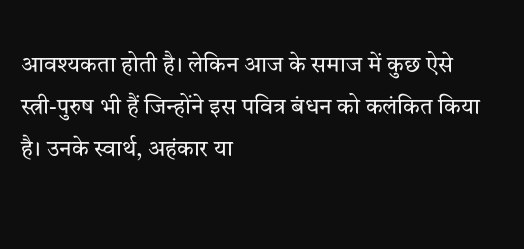आवश्यकता होती है। लेकिन आज के समाज में कुछ ऐसे स्त्री-पुरुष भी हैं जिन्होंने इस पवित्र बंधन को कलंकित किया है। उनके स्वार्थ, अहंकार या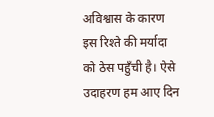अविश्वास के कारण इस रिश्ते की मर्यादा को ठेस पहुँची है। ऐसे उदाहरण हम आए दिन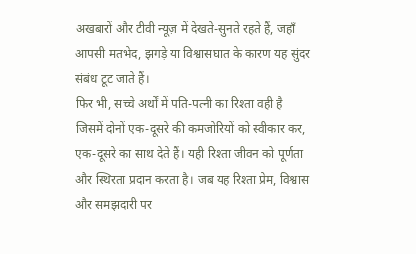अखबारों और टीवी न्यूज़ में देखते-सुनते रहते हैं, जहाँ आपसी मतभेद, झगड़े या विश्वासघात के कारण यह सुंदर संबंध टूट जाते हैं।
फिर भी, सच्चे अर्थों में पति-पत्नी का रिश्ता वही है जिसमें दोनों एक-दूसरे की कमजोरियों को स्वीकार कर, एक-दूसरे का साथ देते हैं। यही रिश्ता जीवन को पूर्णता और स्थिरता प्रदान करता है। जब यह रिश्ता प्रेम, विश्वास और समझदारी पर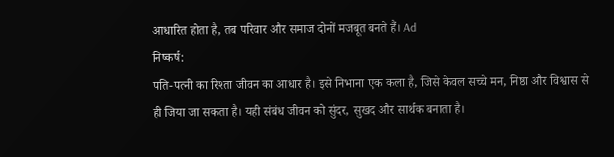आधारित होता है, तब परिवार और समाज दोनों मजबूत बनते हैं। Ad
निष्कर्ष:
पति-पत्नी का रिश्ता जीवन का आधार है। इसे निभाना एक कला है, जिसे केवल सच्चे मन, निष्ठा और विश्वास से ही जिया जा सकता है। यही संबंध जीवन को सुंदर, सुखद और सार्थक बनाता है।